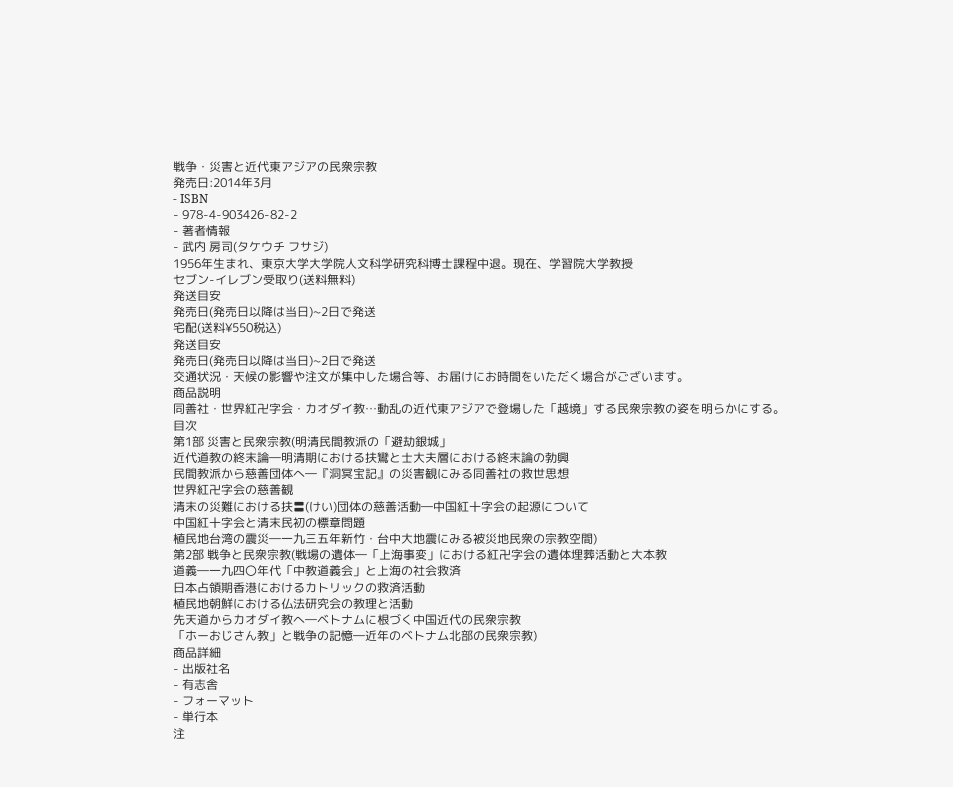戦争・災害と近代東アジアの民衆宗教
発売日:2014年3月
- ISBN
- 978-4-903426-82-2
- 著者情報
- 武内 房司(タケウチ フサジ)
1956年生まれ、東京大学大学院人文科学研究科博士課程中退。現在、学習院大学教授
セブン-イレブン受取り(送料無料)
発送目安
発売日(発売日以降は当日)~2日で発送
宅配(送料¥550税込)
発送目安
発売日(発売日以降は当日)~2日で発送
交通状況・天候の影響や注文が集中した場合等、お届けにお時間をいただく場合がございます。
商品説明
同善社・世界紅卍字会・カオダイ教…動乱の近代東アジアで登場した「越境」する民衆宗教の姿を明らかにする。
目次
第1部 災害と民衆宗教(明清民間教派の「避劫銀城」
近代道教の終末論―明清期における扶鸞と士大夫層における終末論の勃興
民間教派から慈善団体へ―『洞冥宝記』の災害観にみる同善社の救世思想
世界紅卍字会の慈善観
清末の災難における扶〓(けい)団体の慈善活動―中国紅十字会の起源について
中国紅十字会と清末民初の標章問題
植民地台湾の震災―一九三五年新竹・台中大地震にみる被災地民衆の宗教空間)
第2部 戦争と民衆宗教(戦場の遺体―「上海事変」における紅卍字会の遺体埋葬活動と大本教
道義―一九四〇年代「中教道義会」と上海の社会救済
日本占領期香港におけるカトリックの救済活動
植民地朝鮮における仏法研究会の教理と活動
先天道からカオダイ教へ―ベトナムに根づく中国近代の民衆宗教
「ホーおじさん教」と戦争の記憶―近年のベトナム北部の民衆宗教)
商品詳細
- 出版社名
- 有志舎
- フォーマット
- 単行本
注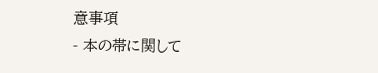意事項
- 本の帯に関して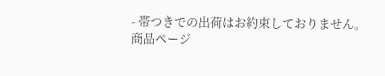- 帯つきでの出荷はお約束しておりません。
商品ページ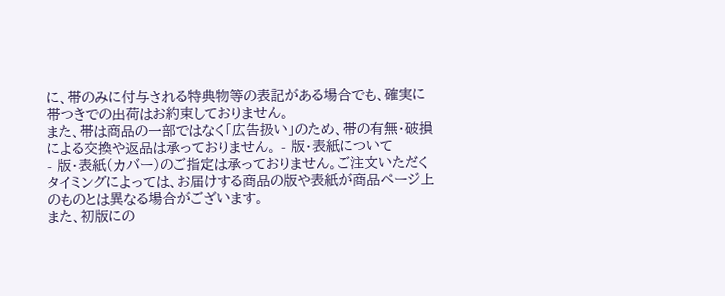に、帯のみに付与される特典物等の表記がある場合でも、確実に帯つきでの出荷はお約束しておりません。
また、帯は商品の一部ではなく「広告扱い」のため、帯の有無・破損による交換や返品は承っておりません。 - 版・表紙について
- 版・表紙(カバー)のご指定は承っておりません。ご注文いただくタイミングによっては、お届けする商品の版や表紙が商品ページ上のものとは異なる場合がございます。
また、初版にの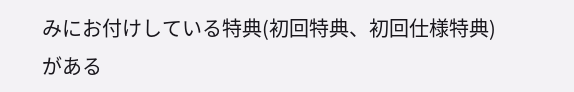みにお付けしている特典(初回特典、初回仕様特典)がある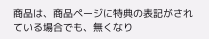商品は、商品ページに特典の表記がされている場合でも、無くなり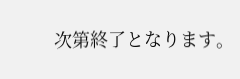次第終了となります。